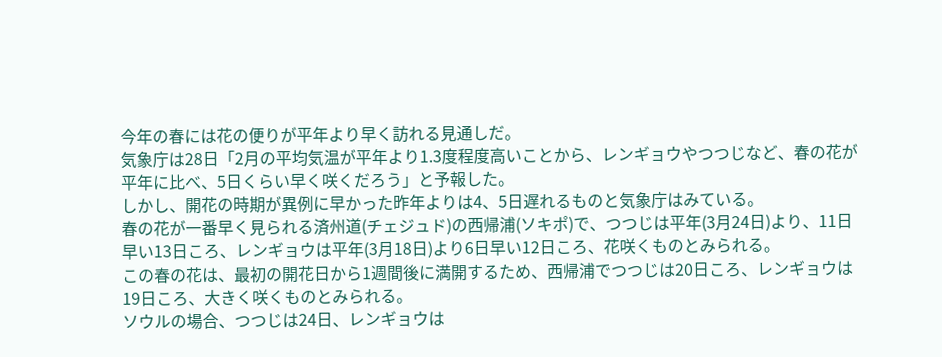今年の春には花の便りが平年より早く訪れる見通しだ。
気象庁は28日「2月の平均気温が平年より1.3度程度高いことから、レンギョウやつつじなど、春の花が平年に比べ、5日くらい早く咲くだろう」と予報した。
しかし、開花の時期が異例に早かった昨年よりは4、5日遅れるものと気象庁はみている。
春の花が一番早く見られる済州道(チェジュド)の西帰浦(ソキポ)で、つつじは平年(3月24日)より、11日早い13日ころ、レンギョウは平年(3月18日)より6日早い12日ころ、花咲くものとみられる。
この春の花は、最初の開花日から1週間後に満開するため、西帰浦でつつじは20日ころ、レンギョウは19日ころ、大きく咲くものとみられる。
ソウルの場合、つつじは24日、レンギョウは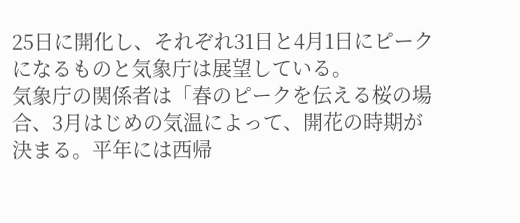25日に開化し、それぞれ31日と4月1日にピークになるものと気象庁は展望している。
気象庁の関係者は「春のピークを伝える桜の場合、3月はじめの気温によって、開花の時期が決まる。平年には西帰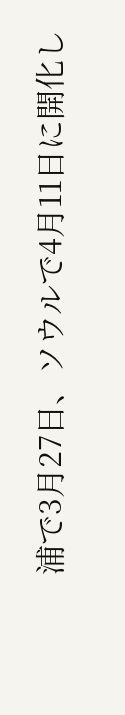浦で3月27日、ソウルで4月11日に開化し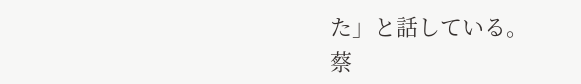た」と話している。
蔡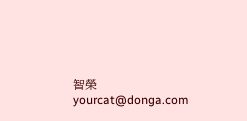智榮 yourcat@donga.com